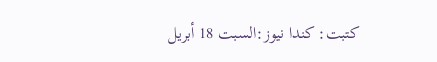كتبت: كندا نيوز:السبت 18 أبريل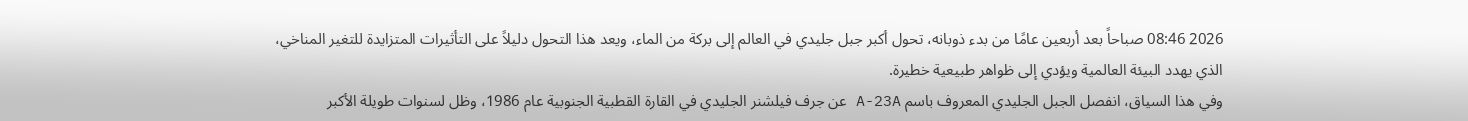2026 08:46 صباحاً بعد أربعين عامًا من بدء ذوبانه، تحول أكبر جبل جليدي في العالم إلى بركة من الماء، ويعد هذا التحول دليلاً على التأثيرات المتزايدة للتغير المناخي، الذي يهدد البيئة العالمية ويؤدي إلى ظواهر طبيعية خطيرة.
وفي هذا السياق، انفصل الجبل الجليدي المعروف باسم A-23A عن جرف فيلشنر الجليدي في القارة القطبية الجنوبية عام 1986، وظل لسنوات طويلة الأكبر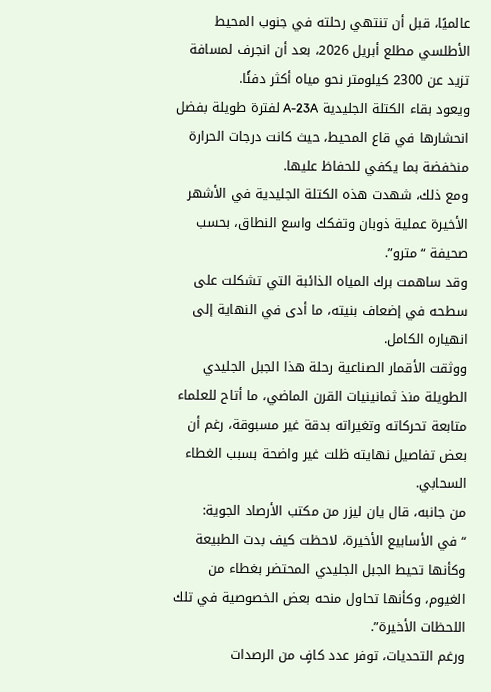عالميًا، قبل أن تنتهي رحلته في جنوب المحيط الأطلسي مطلع أبريل 2026، بعد أن انجرف لمسافة تزيد عن 2300 كيلومتر نحو مياه أكثر دفئًا.
ويعود بقاء الكتلة الجليدية A-23A لفترة طويلة بفضل انحشارها في قاع المحيط، حيث كانت درجات الحرارة منخفضة بما يكفي للحفاظ عليها.
ومع ذلك، شهدت هذه الكتلة الجليدية في الأشهر الأخيرة عملية ذوبان وتفكك واسع النطاق، بحسب صحيفة “مترو”.
وقد ساهمت برك المياه الذائبة التي تشكلت على سطحه في إضعاف بنيته، ما أدى في النهاية إلى انهياره الكامل.
ووثقت الأقمار الصناعية رحلة هذا الجبل الجليدي الطويلة منذ ثمانينيات القرن الماضي، ما أتاح للعلماء متابعة تحركاته وتغيراته بدقة غير مسبوقة، رغم أن بعض تفاصيل نهايته ظلت غير واضحة بسبب الغطاء السحابي.
من جانبه، قال يان ليزر من مكتب الأرصاد الجوية: “في الأسابيع الأخيرة، لاحظت كيف بدت الطبيعة وكأنها تحيط الجبل الجليدي المحتضر بغطاء من الغيوم، وكأنها تحاول منحه بعض الخصوصية في تلك اللحظات الأخيرة”.
ورغم التحديات، توفر عدد كافٍ من الرصدات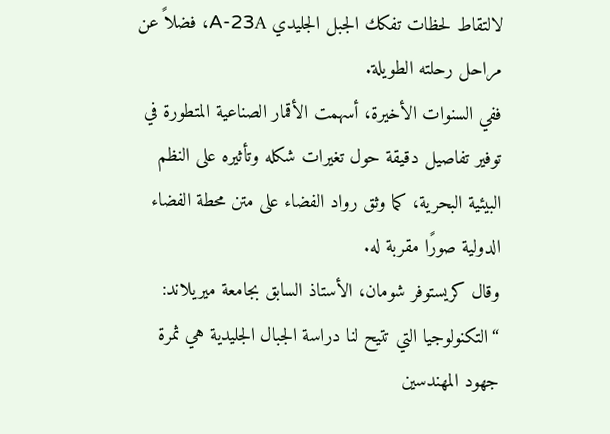لالتقاط لحظات تفكك الجبل الجليدي A-23A، فضلاً عن مراحل رحلته الطويلة.
ففي السنوات الأخيرة، أسهمت الأقمار الصناعية المتطورة في توفير تفاصيل دقيقة حول تغيرات شكله وتأثيره على النظم البيئية البحرية، كما وثق رواد الفضاء على متن محطة الفضاء الدولية صورًا مقربة له.
وقال كريستوفر شومان، الأستاذ السابق بجامعة ميريلاند: “التكنولوجيا التي تتيح لنا دراسة الجبال الجليدية هي ثمرة جهود المهندسين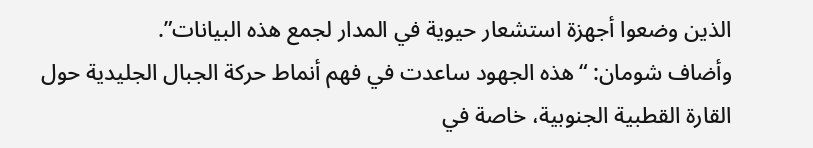الذين وضعوا أجهزة استشعار حيوية في المدار لجمع هذه البيانات”.
وأضاف شومان: “هذه الجهود ساعدت في فهم أنماط حركة الجبال الجليدية حول القارة القطبية الجنوبية، خاصة في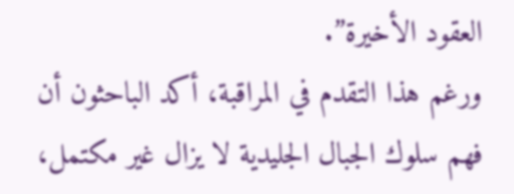العقود الأخيرة”.
ورغم هذا التقدم في المراقبة، أكد الباحثون أن فهم سلوك الجبال الجليدية لا يزال غير مكتمل،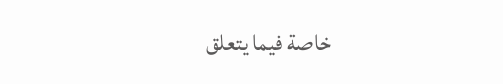خاصة فيما يتعلق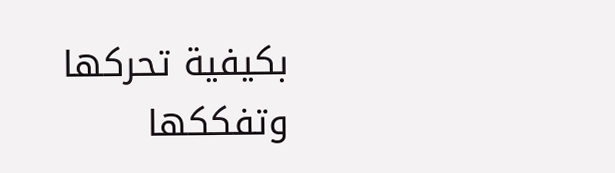بكيفية تحركها وتفككها